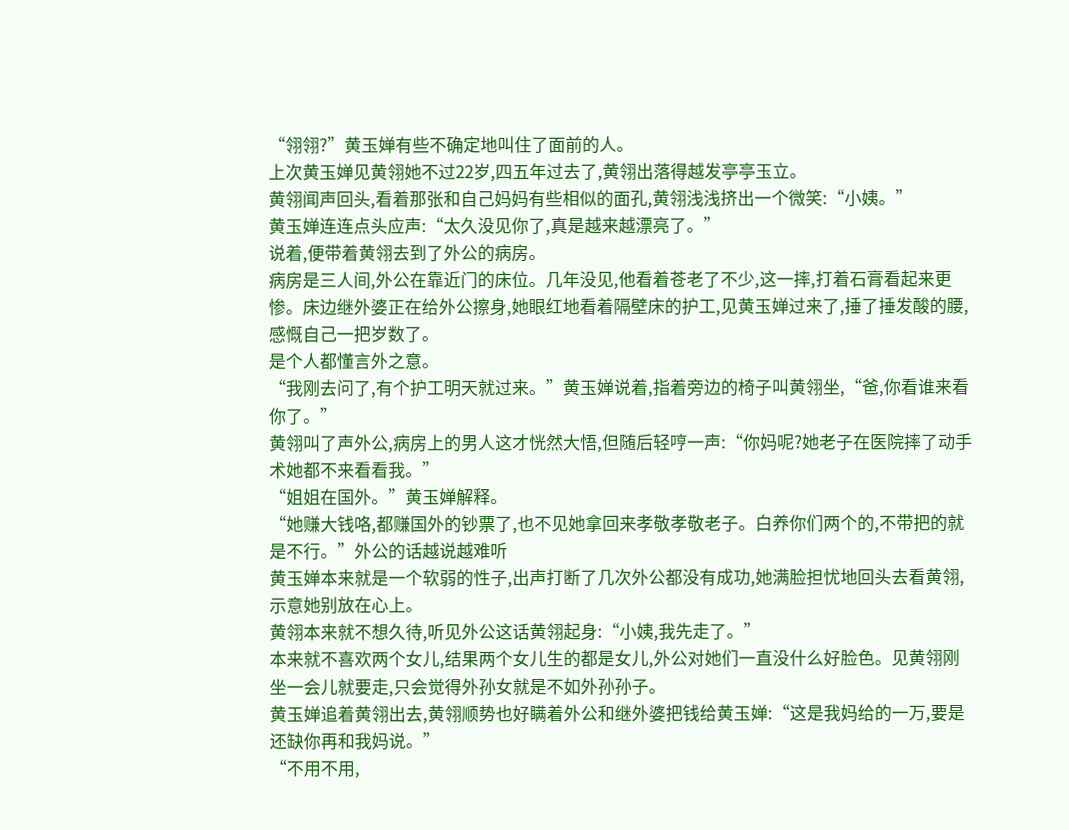“翎翎?”黄玉婵有些不确定地叫住了面前的人。
上次黄玉婵见黄翎她不过22岁,四五年过去了,黄翎出落得越发亭亭玉立。
黄翎闻声回头,看着那张和自己妈妈有些相似的面孔,黄翎浅浅挤出一个微笑:“小姨。”
黄玉婵连连点头应声:“太久没见你了,真是越来越漂亮了。”
说着,便带着黄翎去到了外公的病房。
病房是三人间,外公在靠近门的床位。几年没见,他看着苍老了不少,这一摔,打着石膏看起来更惨。床边继外婆正在给外公擦身,她眼红地看着隔壁床的护工,见黄玉婵过来了,捶了捶发酸的腰,感慨自己一把岁数了。
是个人都懂言外之意。
“我刚去问了,有个护工明天就过来。”黄玉婵说着,指着旁边的椅子叫黄翎坐,“爸,你看谁来看你了。”
黄翎叫了声外公,病房上的男人这才恍然大悟,但随后轻哼一声:“你妈呢?她老子在医院摔了动手术她都不来看看我。”
“姐姐在国外。”黄玉婵解释。
“她赚大钱咯,都赚国外的钞票了,也不见她拿回来孝敬孝敬老子。白养你们两个的,不带把的就是不行。”外公的话越说越难听
黄玉婵本来就是一个软弱的性子,出声打断了几次外公都没有成功,她满脸担忧地回头去看黄翎,示意她别放在心上。
黄翎本来就不想久待,听见外公这话黄翎起身:“小姨,我先走了。”
本来就不喜欢两个女儿,结果两个女儿生的都是女儿,外公对她们一直没什么好脸色。见黄翎刚坐一会儿就要走,只会觉得外孙女就是不如外孙孙子。
黄玉婵追着黄翎出去,黄翎顺势也好瞒着外公和继外婆把钱给黄玉婵:“这是我妈给的一万,要是还缺你再和我妈说。”
“不用不用,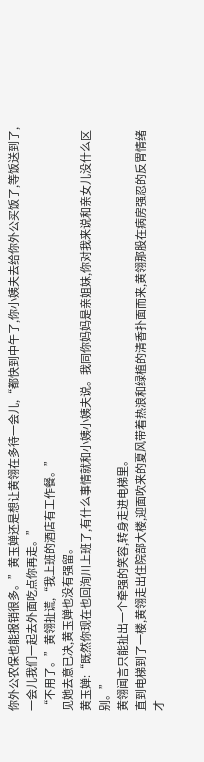你外公农保也能报销很多。”黄玉婵还是想让黄翎在多待一会儿,“都快到中午了,你小姨夫去给你外公买饭了,等饭送到了,一会儿我们一起去外面吃点你再走。”
“不用了。”黄翎扯谎,“我上班的酒店有工作餐。”
见她去意已决,黄玉婵也没有强留。
黄玉婵:“既然你现在也回洵川上班了,有什么事情就和小姨小姨夫说。我同你妈妈是亲姐妹,你对我来说和亲女儿没什么区别。”
黄翎闻言只能扯出一个牵强的笑容,转身走进电梯里。
直到电梯到了一楼,黄翎走出住院部大楼,迎面吹来的夏风带着热浪和绿植的清香扑面而来,黄翎那股在病房强忍的反胃情绪才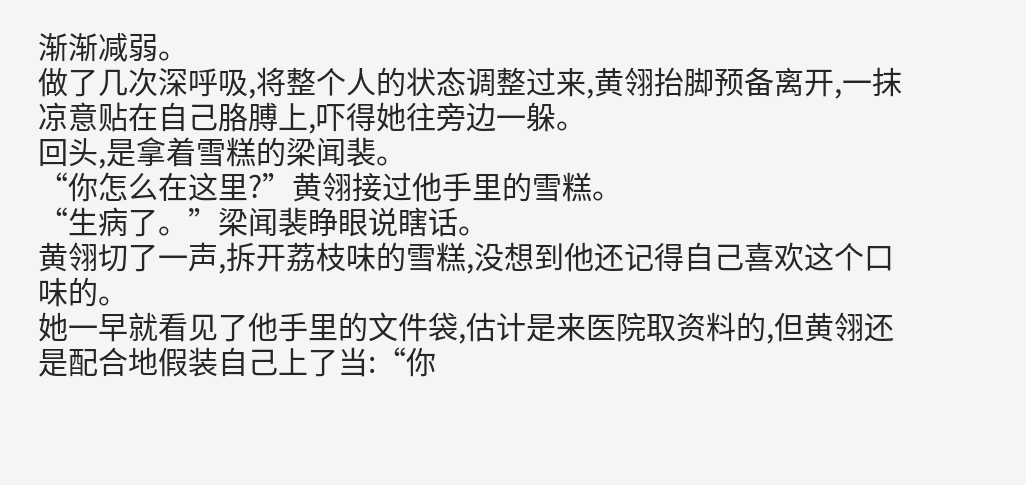渐渐减弱。
做了几次深呼吸,将整个人的状态调整过来,黄翎抬脚预备离开,一抹凉意贴在自己胳膊上,吓得她往旁边一躲。
回头,是拿着雪糕的梁闻裴。
“你怎么在这里?”黄翎接过他手里的雪糕。
“生病了。”梁闻裴睁眼说瞎话。
黄翎切了一声,拆开荔枝味的雪糕,没想到他还记得自己喜欢这个口味的。
她一早就看见了他手里的文件袋,估计是来医院取资料的,但黄翎还是配合地假装自己上了当:“你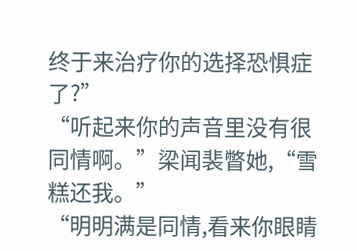终于来治疗你的选择恐惧症了?”
“听起来你的声音里没有很同情啊。”梁闻裴瞥她,“雪糕还我。”
“明明满是同情,看来你眼睛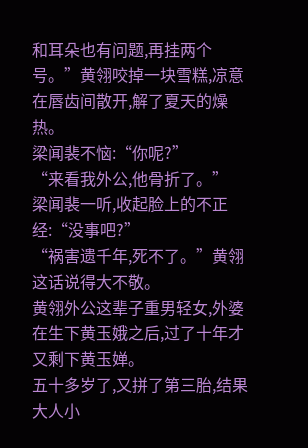和耳朵也有问题,再挂两个号。”黄翎咬掉一块雪糕,凉意在唇齿间散开,解了夏天的燥热。
梁闻裴不恼:“你呢?”
“来看我外公,他骨折了。”
梁闻裴一听,收起脸上的不正经:“没事吧?”
“祸害遗千年,死不了。”黄翎这话说得大不敬。
黄翎外公这辈子重男轻女,外婆在生下黄玉娥之后,过了十年才又剩下黄玉婵。
五十多岁了,又拼了第三胎,结果大人小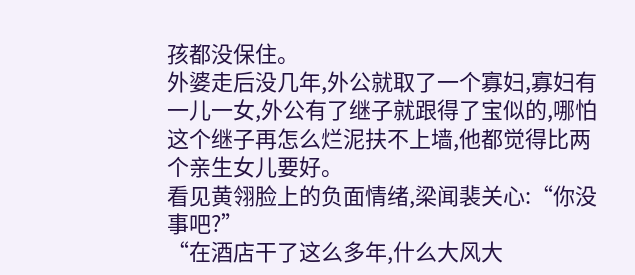孩都没保住。
外婆走后没几年,外公就取了一个寡妇,寡妇有一儿一女,外公有了继子就跟得了宝似的,哪怕这个继子再怎么烂泥扶不上墙,他都觉得比两个亲生女儿要好。
看见黄翎脸上的负面情绪,梁闻裴关心:“你没事吧?”
“在酒店干了这么多年,什么大风大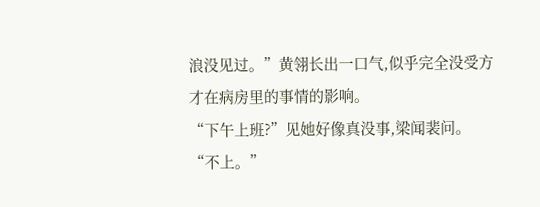浪没见过。”黄翎长出一口气,似乎完全没受方才在病房里的事情的影响。
“下午上班?”见她好像真没事,梁闻裴问。
“不上。”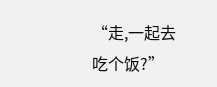“走,一起去吃个饭?”